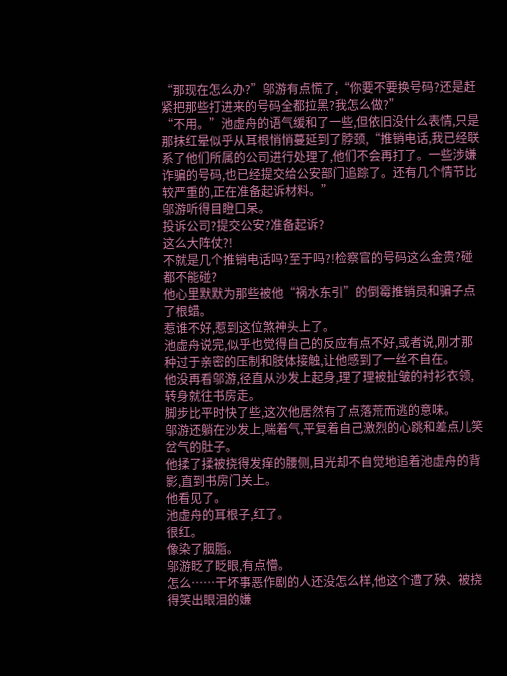“那现在怎么办?”邬游有点慌了,“你要不要换号码?还是赶紧把那些打进来的号码全都拉黑?我怎么做?”
“不用。”池虚舟的语气缓和了一些,但依旧没什么表情,只是那抹红晕似乎从耳根悄悄蔓延到了脖颈,“推销电话,我已经联系了他们所属的公司进行处理了,他们不会再打了。一些涉嫌诈骗的号码,也已经提交给公安部门追踪了。还有几个情节比较严重的,正在准备起诉材料。”
邬游听得目瞪口呆。
投诉公司?提交公安?准备起诉?
这么大阵仗?!
不就是几个推销电话吗?至于吗?!检察官的号码这么金贵?碰都不能碰?
他心里默默为那些被他“祸水东引”的倒霉推销员和骗子点了根蜡。
惹谁不好,惹到这位煞神头上了。
池虚舟说完,似乎也觉得自己的反应有点不好,或者说,刚才那种过于亲密的压制和肢体接触,让他感到了一丝不自在。
他没再看邬游,径直从沙发上起身,理了理被扯皱的衬衫衣领,转身就往书房走。
脚步比平时快了些,这次他居然有了点落荒而逃的意味。
邬游还躺在沙发上,喘着气,平复着自己激烈的心跳和差点儿笑岔气的肚子。
他揉了揉被挠得发痒的腰侧,目光却不自觉地追着池虚舟的背影,直到书房门关上。
他看见了。
池虚舟的耳根子,红了。
很红。
像染了胭脂。
邬游眨了眨眼,有点懵。
怎么……干坏事恶作剧的人还没怎么样,他这个遭了殃、被挠得笑出眼泪的嫌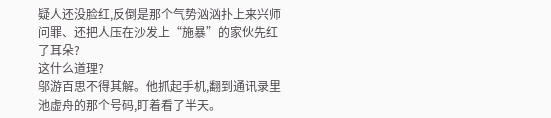疑人还没脸红,反倒是那个气势汹汹扑上来兴师问罪、还把人压在沙发上“施暴”的家伙先红了耳朵?
这什么道理?
邬游百思不得其解。他抓起手机,翻到通讯录里池虚舟的那个号码,盯着看了半天。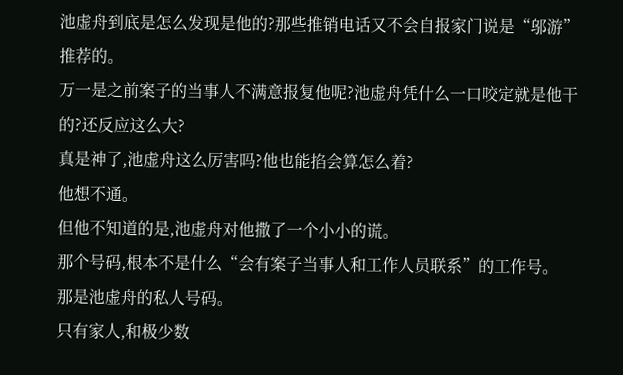池虚舟到底是怎么发现是他的?那些推销电话又不会自报家门说是“邬游”推荐的。
万一是之前案子的当事人不满意报复他呢?池虚舟凭什么一口咬定就是他干的?还反应这么大?
真是神了,池虚舟这么厉害吗?他也能掐会算怎么着?
他想不通。
但他不知道的是,池虚舟对他撒了一个小小的谎。
那个号码,根本不是什么“会有案子当事人和工作人员联系”的工作号。
那是池虚舟的私人号码。
只有家人,和极少数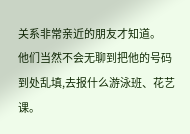关系非常亲近的朋友才知道。
他们当然不会无聊到把他的号码到处乱填,去报什么游泳班、花艺课。